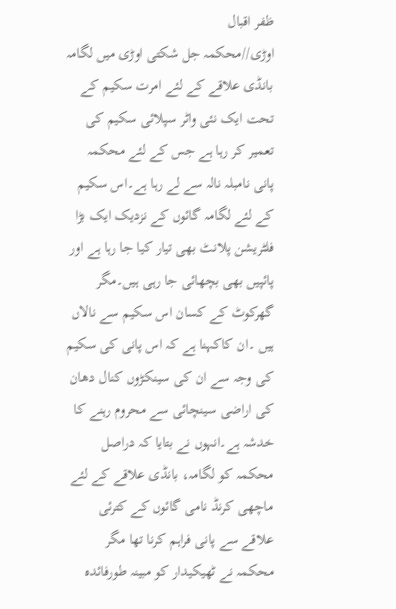ظفر اقبال
اوڑی//محکمہ جل شکتی اوڑی میں لگامہ بانڈی علاقے کے لئے امرت سکیم کے تحت ایک نئی واٹر سپلائی سکیم کی تعمیر کر رہا ہے جس کے لئے محکمہ پانی نامبلہ نالہ سے لے رہا ہے۔اس سکیم کے لئے لگامہ گائوں کے نزدیک ایک بڑا فلٹریشن پلانٹ بھی تیار کیا جا رہا ہے اور پائپیں بھی بچھائی جا رہی ہیں۔مگر گھرکوٹ کے کسان اس سکیم سے نالاں ہیں ۔ان کاکہنا ہے کہ اس پانی کی سکیم کی وجہ سے ان کی سینکڑوں کنال دھان کی اراضی سینچائی سے محروم رہنے کا خدشہ ہے۔انہوں نے بتایا کہ دراصل محکمہ کو لگامہ، بانڈی علاقے کے لئے ماچھی کرنڈ نامی گائوں کے کترئی علاقے سے پانی فراہم کرنا تھا مگر محکمہ نے ٹھیکیدار کو مبینہ طورفائدہ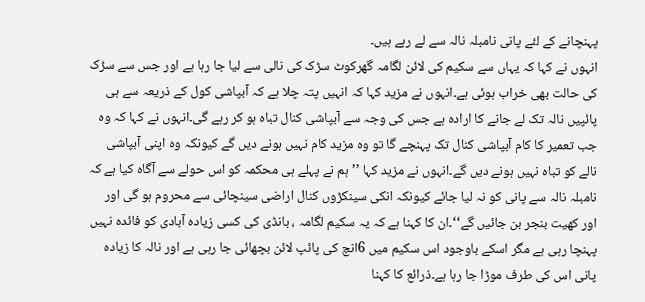پہنچانے کے لئے پانی نامبلہ نالہ سے لے رہے ہیں۔
انہوں نے کہا کہ یہاں سے سکیم کی لائن لگامہ گھرکوٹ سڑک کی نالی سے لیا جا رہا ہے اور جس سے سڑک کی حالت بھی خراب ہوئی ہے۔انہوں نے مزید کہا کہ انہیں پتہ چلا ہے کہ آبپاشی کول کے ذریعہ سے ہی پائپیں نالہ تک لے جانے کا ارادہ ہے جس کی وجہ سے آبپاشی کنال تباہ ہو کر رہے گی۔انہوں نے کہا کہ وہ جب تعمیر کا کام آبپاشی کنال تک پہنچے گا تو وہ مزید کام نہیں ہونے دیں گے کیونکہ وہ اپنی آبپاشی نالے کو تباہ نہیں ہونے دیں گے۔انہوں نے مزید کہا ’’ہم نے پہلے ہی محکمہ کو اس حولے سے آگاہ کیا ہے کہ نامبلہ نالہ سے پانی کو نہ لیا جائے کیونکہ انکی سینکڑوں کنال اراضی سینچائی سے محروم ہو گی اور اور کھیت بنجر بن جائیں گے‘‘۔ان کا کہنا ہے کہ یہ سکیم لگامہ ، بانڈی کی کسی زیادہ آبادی کو فائدہ نہیں پہنچا رہی ہے مگر اسکے باوجود اس سکیم میں 6انچ کی پائپ لائن بچھائی جا رہی ہے اور نالہ کا زیادہ پانی اس کی طرف موڑا جا رہا ہے۔ذرائع کا کہنا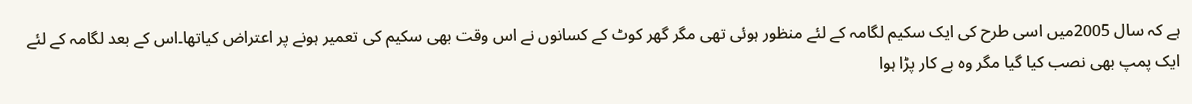ہے کہ سال 2005میں اسی طرح کی ایک سکیم لگامہ کے لئے منظور ہوئی تھی مگر گھر کوٹ کے کسانوں نے اس وقت بھی سکیم کی تعمیر ہونے پر اعتراض کیاتھا۔اس کے بعد لگامہ کے لئے ایک پمپ بھی نصب کیا گیا مگر وہ بے کار پڑا ہوا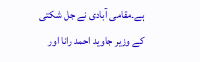ہے۔مقامی آبادی نے جل شکتی کے وزیر جاوید احمد رانا اور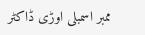ممبر اسمبلی اوڑی ڈاکٹر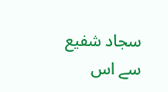سجاد شفیع سے اس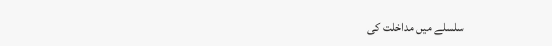سلسلے میں مداخلت کی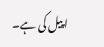اپیل کی ہے۔